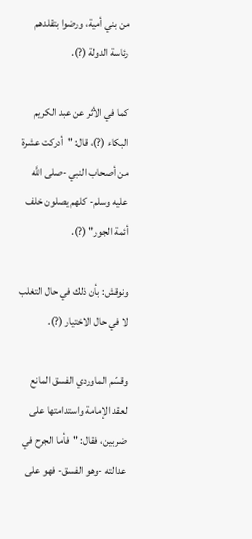من بني أمية، ورضوا بتقلدهم رئاسة الدولة (?).

كما في الأثر عن عبد الكريم البكاء (?)، قال: "أدركت عشرة من أصحاب النبي -صلى اللَّه عليه وسلم- كلهم يصلون خلف أئمة الجور" (?).

ونوقش: بأن ذلك في حال التغلب لا في حال الاختيار (?).

وقسّم الماوردي الفسق المانع لعقد الإمامة واستدامتها على ضربين، فقال: "فأما الجرح في عدالته -وهو الفسق- فهو على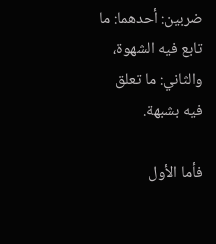ضربين: أحدهما: ما تابع فيه الشهوة، والثاني: ما تعلق فيه بشبهة.

فأما الأول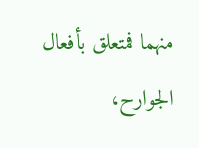منهما فمتعلق بأفعال الجوارح،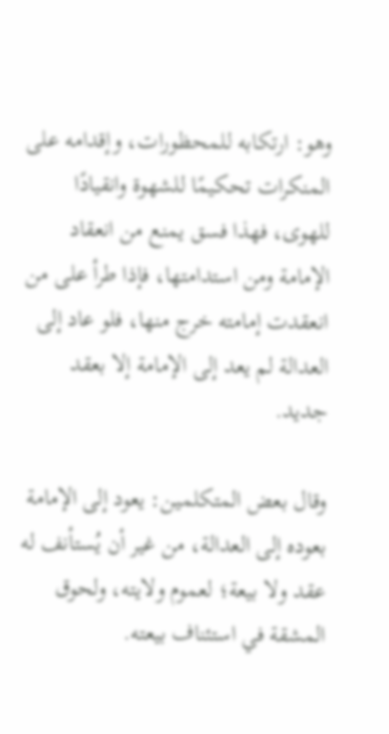وهو: ارتكابه للمحظورات، وإقدامه على المنكرات تحكيمًا للشهوة وانقيادًا للهوى، فهذا فسق يمنع من انعقاد الإمامة ومن استدامتها، فإذا طرأ على من انعقدت إمامته خرج منها، فلو عاد إلى العدالة لم يعد إلى الإمامة إلا بعقد جديد.

وقال بعض المتكلمين: يعود إلى الإمامة بعوده إلى العدالة، من غير أن يُستأنف له عقد ولا بيعة؛ لعموم ولايته، ولحوق المشقة في استئناف بيعته.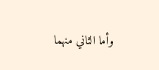وأما الثاني منهما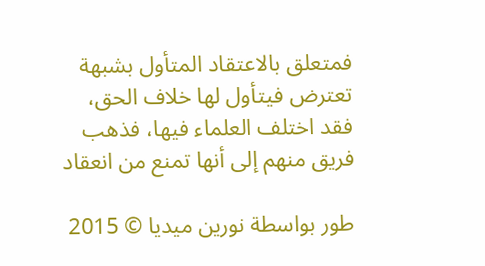فمتعلق بالاعتقاد المتأول بشبهة تعترض فيتأول لها خلاف الحق، فقد اختلف العلماء فيها، فذهب فريق منهم إلى أنها تمنع من انعقاد

طور بواسطة نورين ميديا © 2015